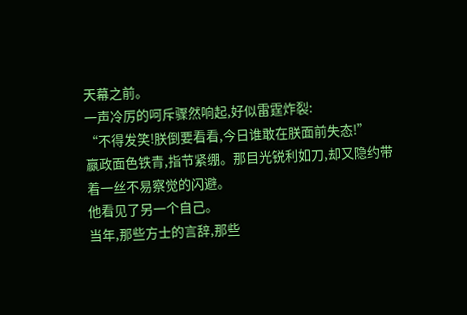天幕之前。
一声冷厉的呵斥骤然响起,好似雷霆炸裂:
“不得发笑!朕倒要看看,今日谁敢在朕面前失态!”
嬴政面色铁青,指节紧绷。那目光锐利如刀,却又隐约带着一丝不易察觉的闪避。
他看见了另一个自己。
当年,那些方士的言辞,那些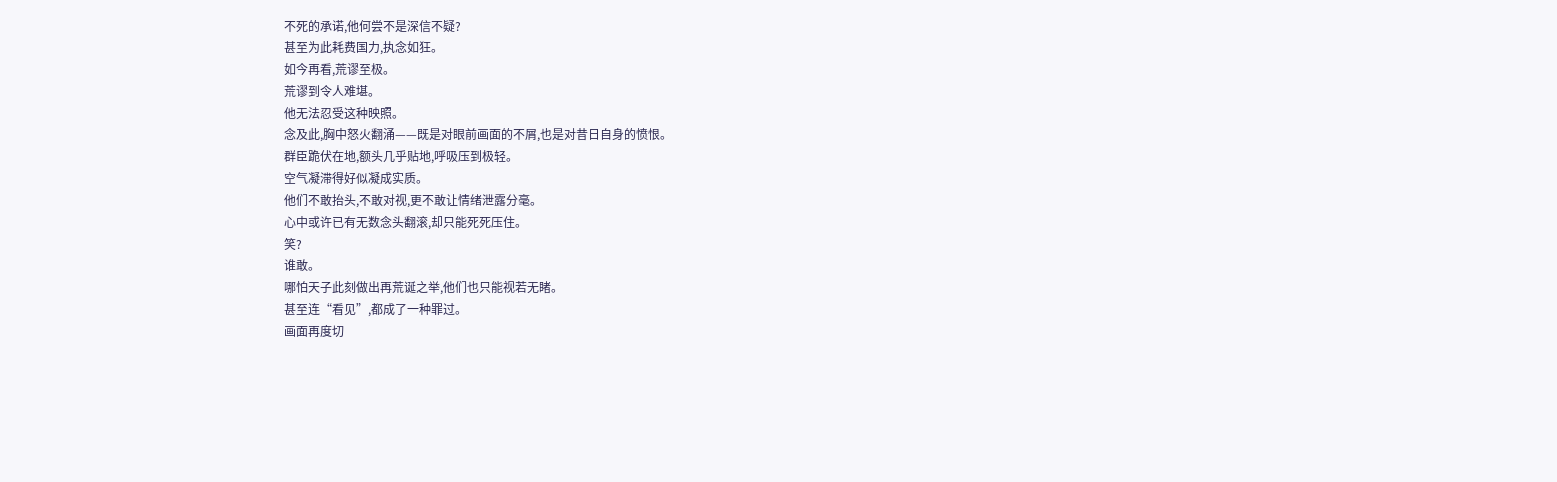不死的承诺,他何尝不是深信不疑?
甚至为此耗费国力,执念如狂。
如今再看,荒谬至极。
荒谬到令人难堪。
他无法忍受这种映照。
念及此,胸中怒火翻涌——既是对眼前画面的不屑,也是对昔日自身的愤恨。
群臣跪伏在地,额头几乎贴地,呼吸压到极轻。
空气凝滞得好似凝成实质。
他们不敢抬头,不敢对视,更不敢让情绪泄露分毫。
心中或许已有无数念头翻滚,却只能死死压住。
笑?
谁敢。
哪怕天子此刻做出再荒诞之举,他们也只能视若无睹。
甚至连“看见”,都成了一种罪过。
画面再度切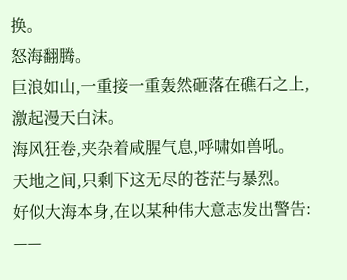换。
怒海翻腾。
巨浪如山,一重接一重轰然砸落在礁石之上,激起漫天白沫。
海风狂卷,夹杂着咸腥气息,呼啸如兽吼。
天地之间,只剩下这无尽的苍茫与暴烈。
好似大海本身,在以某种伟大意志发出警告:
——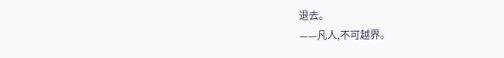退去。
——凡人,不可越界。